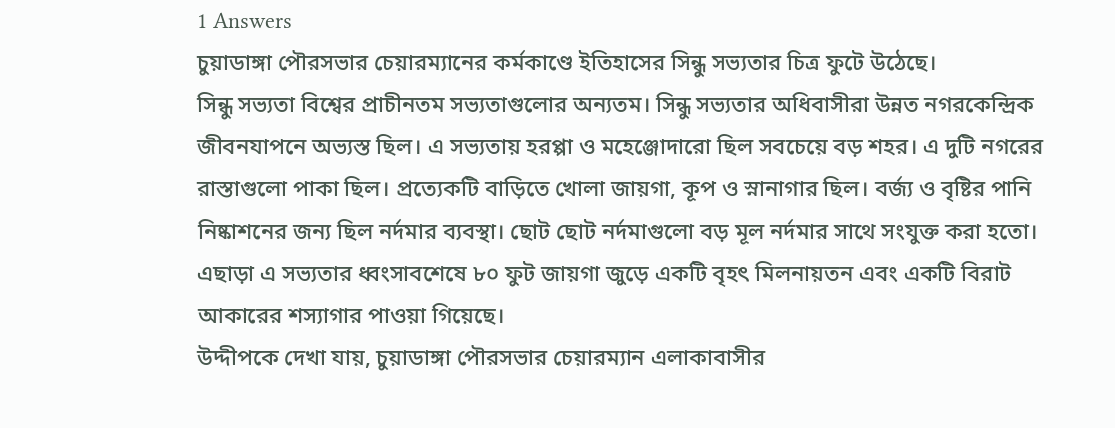1 Answers
চুয়াডাঙ্গা পৌরসভার চেয়ারম্যানের কর্মকাণ্ডে ইতিহাসের সিন্ধু সভ্যতার চিত্র ফুটে উঠেছে।
সিন্ধু সভ্যতা বিশ্বের প্রাচীনতম সভ্যতাগুলোর অন্যতম। সিন্ধু সভ্যতার অধিবাসীরা উন্নত নগরকেন্দ্রিক জীবনযাপনে অভ্যস্ত ছিল। এ সভ্যতায় হরপ্পা ও মহেঞ্জোদারো ছিল সবচেয়ে বড় শহর। এ দুটি নগরের রাস্তাগুলো পাকা ছিল। প্রত্যেকটি বাড়িতে খোলা জায়গা, কূপ ও স্নানাগার ছিল। বর্জ্য ও বৃষ্টির পানি নিষ্কাশনের জন্য ছিল নর্দমার ব্যবস্থা। ছোট ছোট নর্দমাগুলো বড় মূল নর্দমার সাথে সংযুক্ত করা হতো। এছাড়া এ সভ্যতার ধ্বংসাবশেষে ৮০ ফুট জায়গা জুড়ে একটি বৃহৎ মিলনায়তন এবং একটি বিরাট আকারের শস্যাগার পাওয়া গিয়েছে।
উদ্দীপকে দেখা যায়, চুয়াডাঙ্গা পৌরসভার চেয়ারম্যান এলাকাবাসীর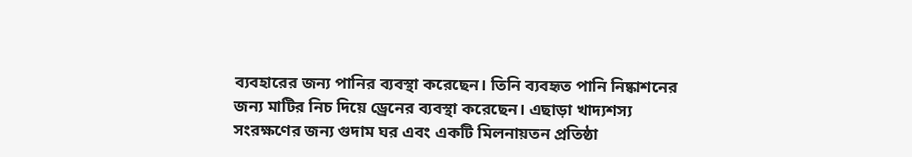ব্যবহারের জন্য পানির ব্যবস্থা করেছেন। তিনি ব্যবহৃত পানি নিষ্কাশনের জন্য মাটির নিচ দিয়ে ড্রেনের ব্যবস্থা করেছেন। এছাড়া খাদ্যশস্য সংরক্ষণের জন্য গুদাম ঘর এবং একটি মিলনায়তন প্রতিষ্ঠা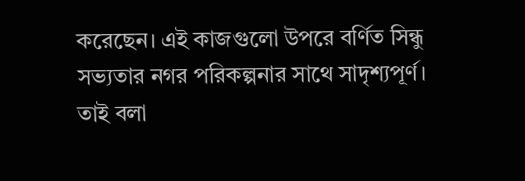করেছেন। এই কাজগুলো উপরে বর্ণিত সিন্ধু সভ্যতার নগর পরিকল্পনার সাথে সাদৃশ্যপূর্ণ। তাই বলা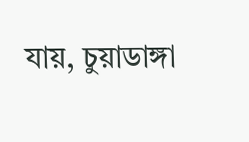যায়, চুয়াডাঙ্গা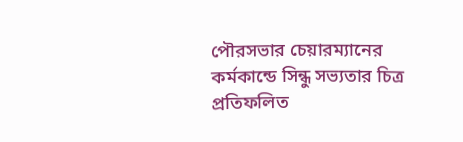পৌরসভার চেয়ারম্যানের কর্মকান্ডে সিন্ধু সভ্যতার চিত্র প্রতিফলিত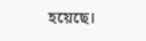হয়েছে।